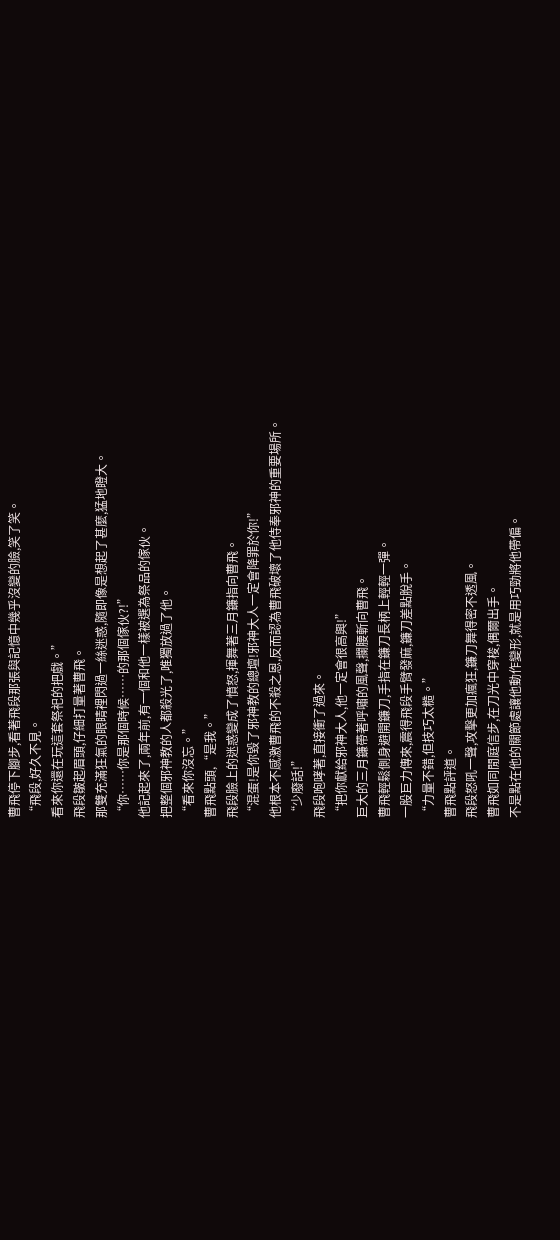曹飛停下腳步,看著飛段那張與記憶中幾乎沒變的臉,笑了笑。
“飛段,好久不見。
看來你還在玩這套祭祀的把戲。”
飛段皺起眉頭,仔細打量著曹飛。
那雙充滿狂氣的眼睛裡閃過一絲迷惑,隨即像是想起了甚麼,猛地瞪大。
“你……你是那個時候……的那個傢伙?!”
他記起來了,兩年前,有一個和他一樣被選為祭品的傢伙。
把整個邪神教的人都殺光了,唯獨放過了他。
“看來你沒忘。”
曹飛點頭,“是我。”
飛段臉上的迷惑變成了憤怒,揮舞著三月鐮指向曹飛。
“混蛋!是你毀了邪神教的總壇!邪神大人一定會降罪於你!”
他根本不感激曹飛的不殺之恩,反而認為曹飛破壞了他侍奉邪神的重要場所。
“少廢話!”
飛段咆哮著,直接衝了過來。
“把你獻給邪神大人,他一定會很高興!”
巨大的三月鐮帶著呼嘯的風聲,攔腰斬向曹飛。
曹飛輕鬆側身避開鐮刀,手指在鐮刀長柄上輕輕一彈。
一股巨力傳來,震得飛段手臂發麻,鐮刀差點脫手。
“力量不錯,但技巧太糙。”
曹飛點評道。
飛段怒吼一聲,攻擊更加瘋狂,鐮刀舞得密不透風。
曹飛如同閒庭信步,在刀光中穿梭,偶爾出手。
不是點在他的關節處讓他動作變形,就是用巧勁將他帶偏。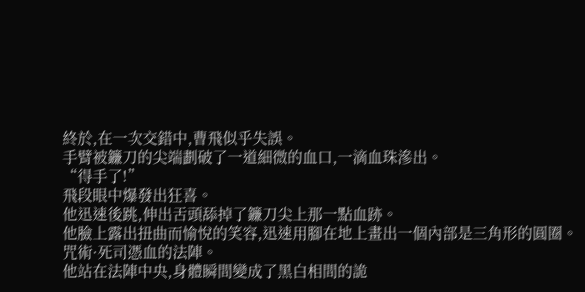終於,在一次交錯中,曹飛似乎失誤。
手臂被鐮刀的尖端劃破了一道細微的血口,一滴血珠滲出。
“得手了!”
飛段眼中爆發出狂喜。
他迅速後跳,伸出舌頭舔掉了鐮刀尖上那一點血跡。
他臉上露出扭曲而愉悅的笑容,迅速用腳在地上畫出一個內部是三角形的圓圈。
咒術·死司憑血的法陣。
他站在法陣中央,身體瞬間變成了黑白相間的詭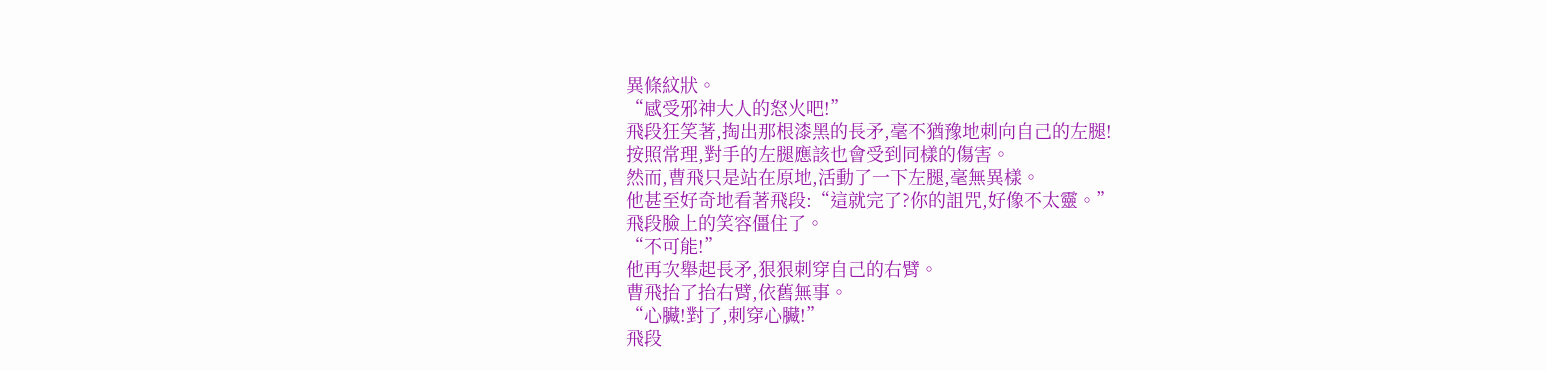異條紋狀。
“感受邪神大人的怒火吧!”
飛段狂笑著,掏出那根漆黑的長矛,毫不猶豫地刺向自己的左腿!
按照常理,對手的左腿應該也會受到同樣的傷害。
然而,曹飛只是站在原地,活動了一下左腿,毫無異樣。
他甚至好奇地看著飛段:“這就完了?你的詛咒,好像不太靈。”
飛段臉上的笑容僵住了。
“不可能!”
他再次舉起長矛,狠狠刺穿自己的右臂。
曹飛抬了抬右臂,依舊無事。
“心臟!對了,刺穿心臟!”
飛段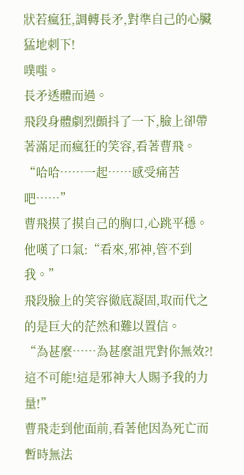狀若瘋狂,調轉長矛,對準自己的心臟猛地刺下!
噗嗤。
長矛透體而過。
飛段身體劇烈顫抖了一下,臉上卻帶著滿足而瘋狂的笑容,看著曹飛。
“哈哈……一起……感受痛苦吧……”
曹飛摸了摸自己的胸口,心跳平穩。
他嘆了口氣:“看來,邪神,管不到我。”
飛段臉上的笑容徹底凝固,取而代之的是巨大的茫然和難以置信。
“為甚麼……為甚麼詛咒對你無效?!這不可能!這是邪神大人賜予我的力量!”
曹飛走到他面前,看著他因為死亡而暫時無法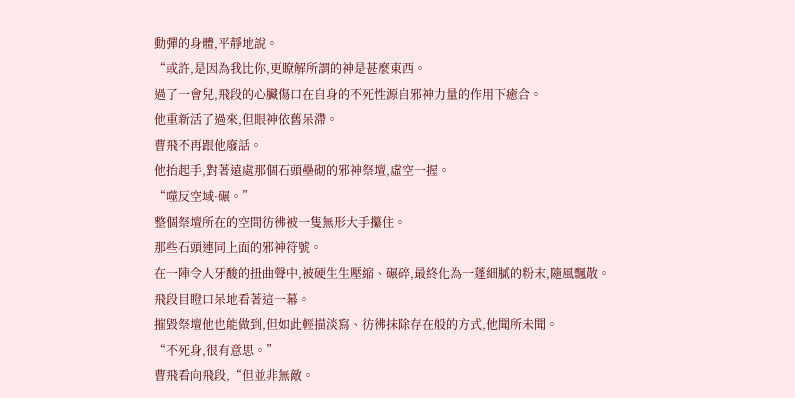動彈的身體,平靜地說。
“或許,是因為我比你,更瞭解所謂的神是甚麼東西。
過了一會兒,飛段的心臟傷口在自身的不死性源自邪神力量的作用下癒合。
他重新活了過來,但眼神依舊呆滯。
曹飛不再跟他廢話。
他抬起手,對著遠處那個石頭壘砌的邪神祭壇,虛空一握。
“噬反空域·碾。”
整個祭壇所在的空間彷彿被一隻無形大手攥住。
那些石頭連同上面的邪神符號。
在一陣令人牙酸的扭曲聲中,被硬生生壓縮、碾碎,最終化為一蓬細膩的粉末,隨風飄散。
飛段目瞪口呆地看著這一幕。
摧毀祭壇他也能做到,但如此輕描淡寫、彷彿抹除存在般的方式,他聞所未聞。
“不死身,很有意思。”
曹飛看向飛段,“但並非無敵。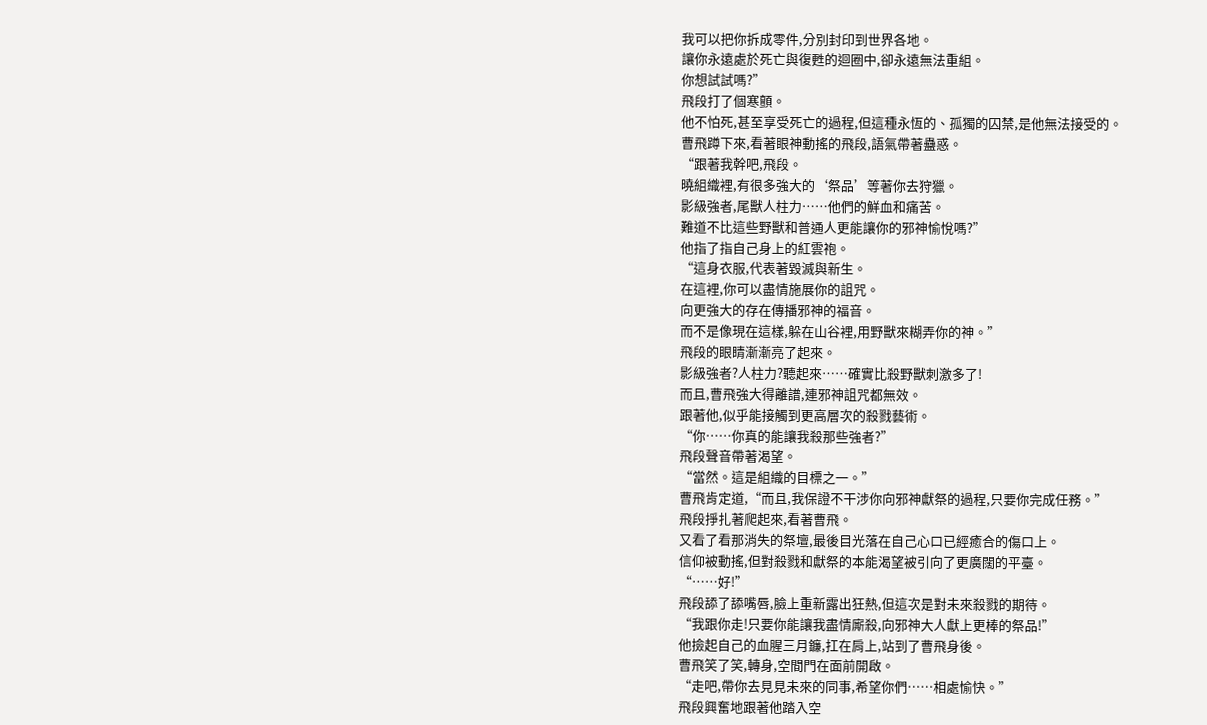我可以把你拆成零件,分別封印到世界各地。
讓你永遠處於死亡與復甦的迴圈中,卻永遠無法重組。
你想試試嗎?”
飛段打了個寒顫。
他不怕死,甚至享受死亡的過程,但這種永恆的、孤獨的囚禁,是他無法接受的。
曹飛蹲下來,看著眼神動搖的飛段,語氣帶著蠱惑。
“跟著我幹吧,飛段。
曉組織裡,有很多強大的‘祭品’等著你去狩獵。
影級強者,尾獸人柱力……他們的鮮血和痛苦。
難道不比這些野獸和普通人更能讓你的邪神愉悅嗎?”
他指了指自己身上的紅雲袍。
“這身衣服,代表著毀滅與新生。
在這裡,你可以盡情施展你的詛咒。
向更強大的存在傳播邪神的福音。
而不是像現在這樣,躲在山谷裡,用野獸來糊弄你的神。”
飛段的眼睛漸漸亮了起來。
影級強者?人柱力?聽起來……確實比殺野獸刺激多了!
而且,曹飛強大得離譜,連邪神詛咒都無效。
跟著他,似乎能接觸到更高層次的殺戮藝術。
“你……你真的能讓我殺那些強者?”
飛段聲音帶著渴望。
“當然。這是組織的目標之一。”
曹飛肯定道,“而且,我保證不干涉你向邪神獻祭的過程,只要你完成任務。”
飛段掙扎著爬起來,看著曹飛。
又看了看那消失的祭壇,最後目光落在自己心口已經癒合的傷口上。
信仰被動搖,但對殺戮和獻祭的本能渴望被引向了更廣闊的平臺。
“……好!”
飛段舔了舔嘴唇,臉上重新露出狂熱,但這次是對未來殺戮的期待。
“我跟你走!只要你能讓我盡情廝殺,向邪神大人獻上更棒的祭品!”
他撿起自己的血腥三月鐮,扛在肩上,站到了曹飛身後。
曹飛笑了笑,轉身,空間門在面前開啟。
“走吧,帶你去見見未來的同事,希望你們……相處愉快。”
飛段興奮地跟著他踏入空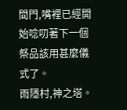間門,嘴裡已經開始唸叨著下一個祭品該用甚麼儀式了。
雨隱村,神之塔。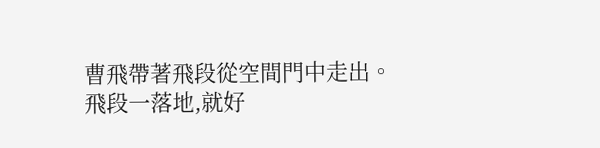曹飛帶著飛段從空間門中走出。
飛段一落地,就好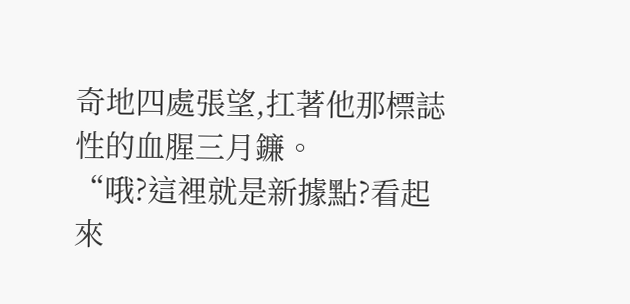奇地四處張望,扛著他那標誌性的血腥三月鐮。
“哦?這裡就是新據點?看起來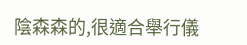陰森森的,很適合舉行儀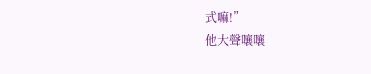式嘛!”
他大聲嚷嚷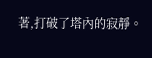著,打破了塔內的寂靜。